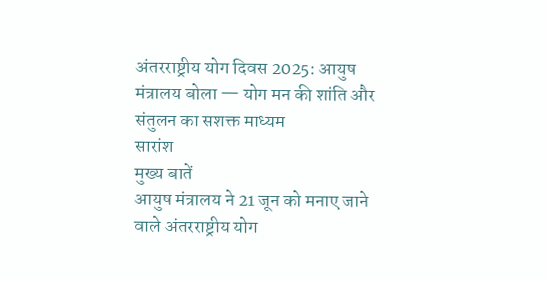अंतरराष्ट्रीय योग दिवस 2025: आयुष मंत्रालय बोला — योग मन की शांति और संतुलन का सशक्त माध्यम
सारांश
मुख्य बातें
आयुष मंत्रालय ने 21 जून को मनाए जाने वाले अंतरराष्ट्रीय योग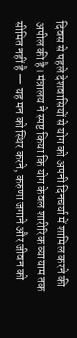दिवस से पहले देशवासियों से योग को अपनी दिनचर्या में शामिल करने की अपील की है। मंत्रालय ने स्पष्ट किया कि योग केवल शारीरिक व्यायाम तक सीमित नहीं है — यह मन को स्थिर करने, करुणा जगाने और जीवन को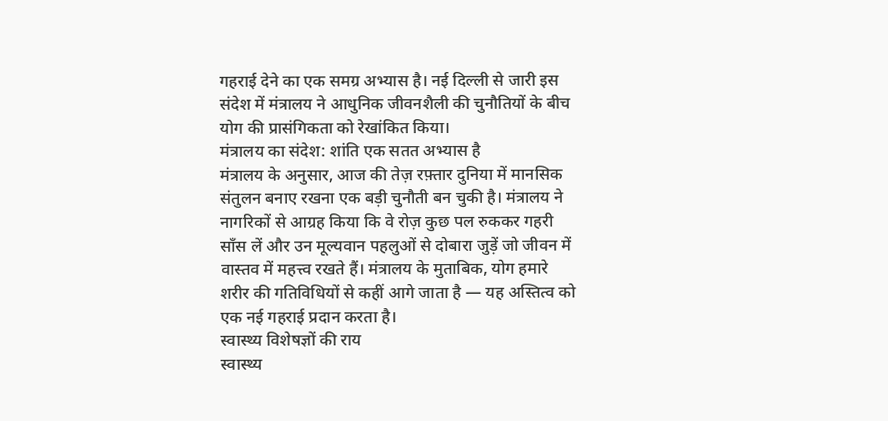गहराई देने का एक समग्र अभ्यास है। नई दिल्ली से जारी इस संदेश में मंत्रालय ने आधुनिक जीवनशैली की चुनौतियों के बीच योग की प्रासंगिकता को रेखांकित किया।
मंत्रालय का संदेश: शांति एक सतत अभ्यास है
मंत्रालय के अनुसार, आज की तेज़ रफ़्तार दुनिया में मानसिक संतुलन बनाए रखना एक बड़ी चुनौती बन चुकी है। मंत्रालय ने नागरिकों से आग्रह किया कि वे रोज़ कुछ पल रुककर गहरी साँस लें और उन मूल्यवान पहलुओं से दोबारा जुड़ें जो जीवन में वास्तव में महत्त्व रखते हैं। मंत्रालय के मुताबिक, योग हमारे शरीर की गतिविधियों से कहीं आगे जाता है — यह अस्तित्व को एक नई गहराई प्रदान करता है।
स्वास्थ्य विशेषज्ञों की राय
स्वास्थ्य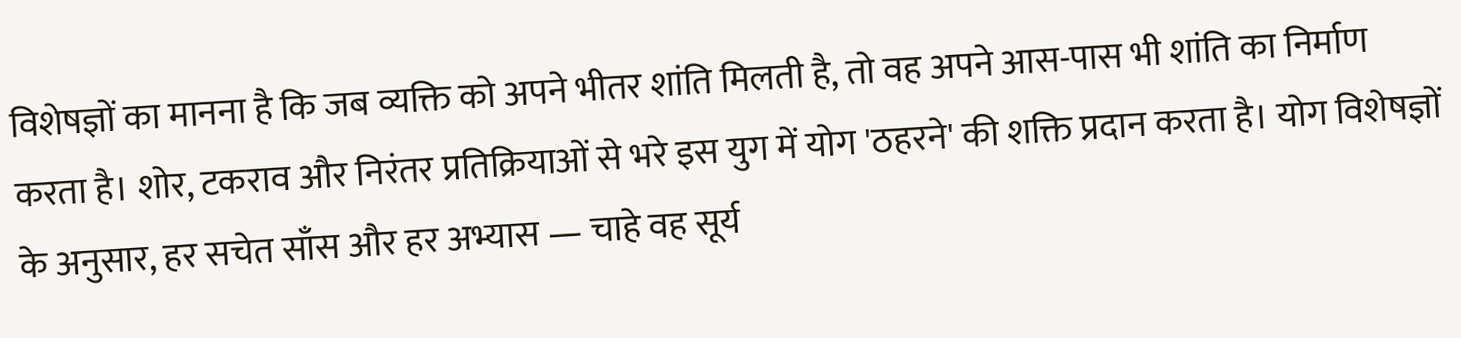विशेषज्ञों का मानना है कि जब व्यक्ति को अपने भीतर शांति मिलती है, तो वह अपने आस-पास भी शांति का निर्माण करता है। शोर, टकराव और निरंतर प्रतिक्रियाओं से भरे इस युग में योग 'ठहरने' की शक्ति प्रदान करता है। योग विशेषज्ञों के अनुसार, हर सचेत साँस और हर अभ्यास — चाहे वह सूर्य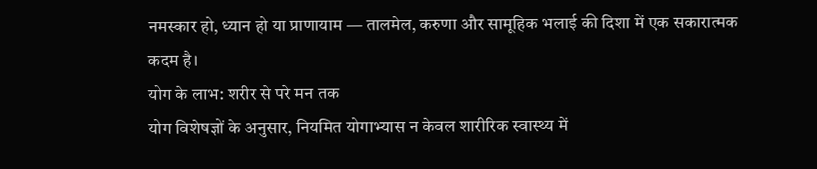नमस्कार हो, ध्यान हो या प्राणायाम — तालमेल, करुणा और सामूहिक भलाई की दिशा में एक सकारात्मक कदम है।
योग के लाभ: शरीर से परे मन तक
योग विशेषज्ञों के अनुसार, नियमित योगाभ्यास न केवल शारीरिक स्वास्थ्य में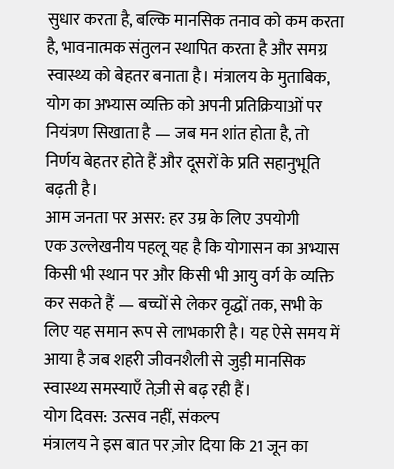सुधार करता है, बल्कि मानसिक तनाव को कम करता है, भावनात्मक संतुलन स्थापित करता है और समग्र स्वास्थ्य को बेहतर बनाता है। मंत्रालय के मुताबिक, योग का अभ्यास व्यक्ति को अपनी प्रतिक्रियाओं पर नियंत्रण सिखाता है — जब मन शांत होता है, तो निर्णय बेहतर होते हैं और दूसरों के प्रति सहानुभूति बढ़ती है।
आम जनता पर असर: हर उम्र के लिए उपयोगी
एक उल्लेखनीय पहलू यह है कि योगासन का अभ्यास किसी भी स्थान पर और किसी भी आयु वर्ग के व्यक्ति कर सकते हैं — बच्चों से लेकर वृद्धों तक, सभी के लिए यह समान रूप से लाभकारी है। यह ऐसे समय में आया है जब शहरी जीवनशैली से जुड़ी मानसिक स्वास्थ्य समस्याएँ तेज़ी से बढ़ रही हैं।
योग दिवस: उत्सव नहीं, संकल्प
मंत्रालय ने इस बात पर ज़ोर दिया कि 21 जून का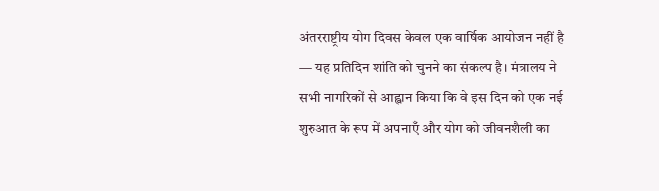अंतरराष्ट्रीय योग दिवस केवल एक वार्षिक आयोजन नहीं है — यह प्रतिदिन शांति को चुनने का संकल्प है। मंत्रालय ने सभी नागरिकों से आह्वान किया कि वे इस दिन को एक नई शुरुआत के रूप में अपनाएँ और योग को जीवनशैली का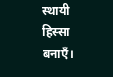स्थायी हिस्सा बनाएँ।